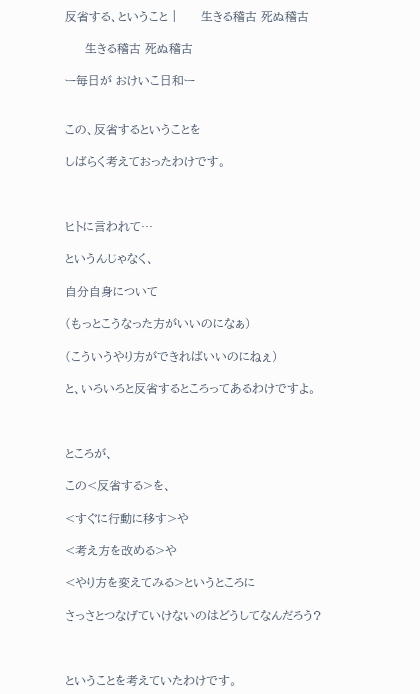反省する、ということ |      生きる稽古 死ぬ稽古

     生きる稽古 死ぬ稽古

ー毎日が おけいこ日和ー


この、反省するということを

しばらく考えておったわけです。



ヒトに言われて…

というんじゃなく、

自分自身について

(もっとこうなった方がいいのになぁ)

(こういうやり方ができればいいのにねぇ)

と、いろいろと反省するところってあるわけですよ。



ところが、

この<反省する>を、

<すぐに行動に移す>や

<考え方を改める>や

<やり方を変えてみる>というところに

さっさとつなげていけないのはどうしてなんだろう?



ということを考えていたわけです。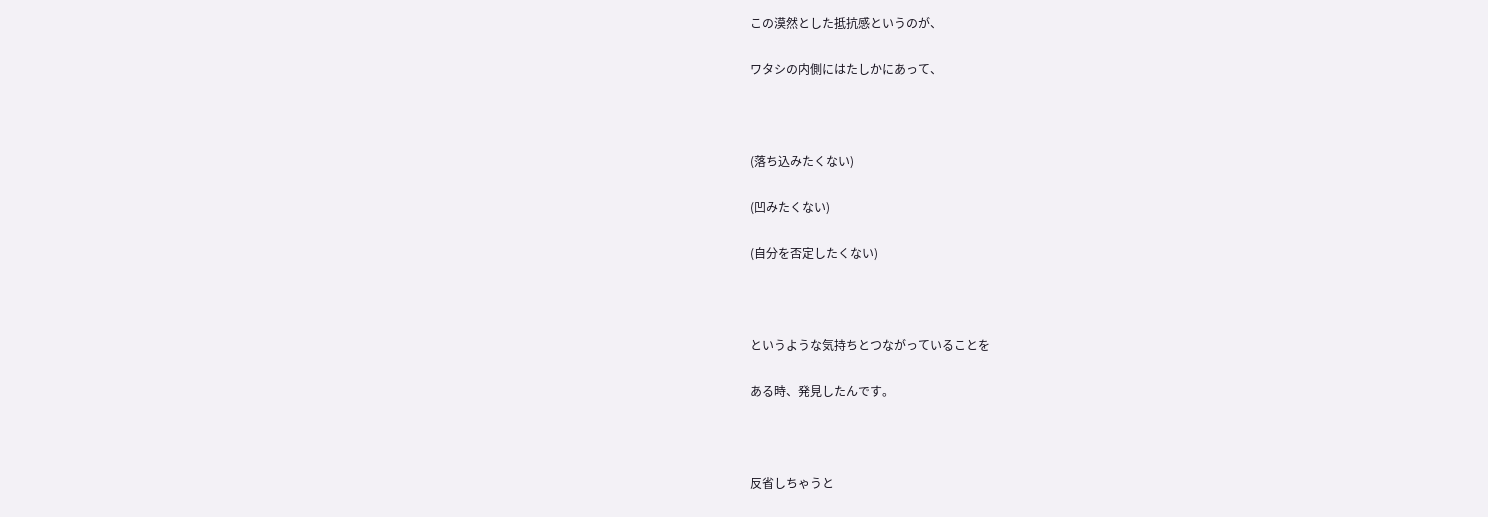この漠然とした抵抗感というのが、

ワタシの内側にはたしかにあって、



(落ち込みたくない)

(凹みたくない)

(自分を否定したくない)



というような気持ちとつながっていることを

ある時、発見したんです。



反省しちゃうと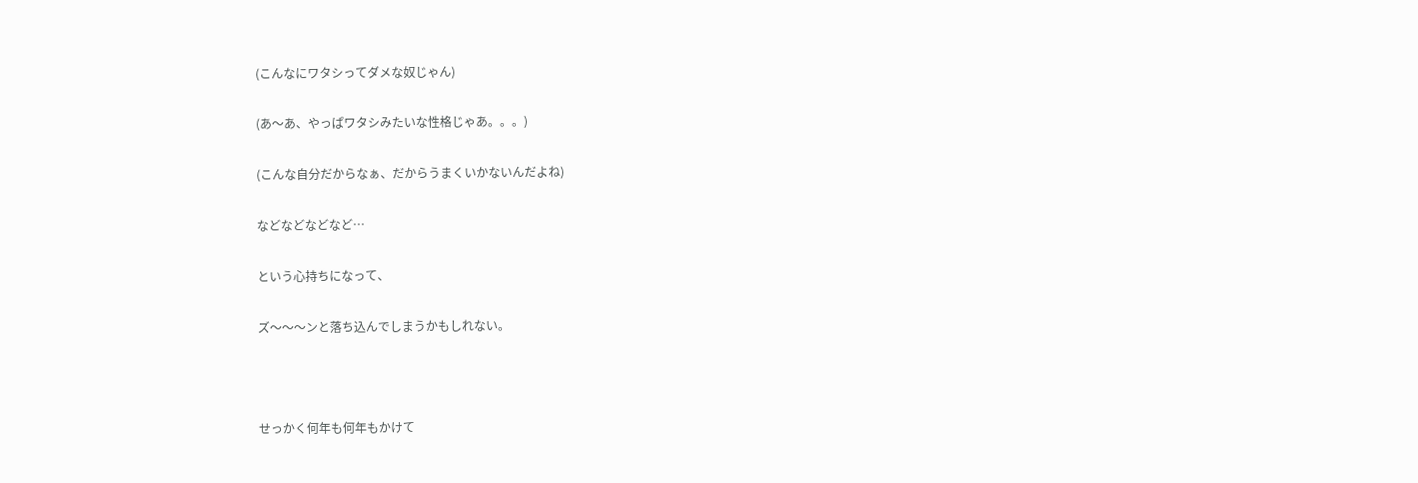(こんなにワタシってダメな奴じゃん)

(あ〜あ、やっぱワタシみたいな性格じゃあ。。。)

(こんな自分だからなぁ、だからうまくいかないんだよね)

などなどなどなど…

という心持ちになって、

ズ〜〜〜ンと落ち込んでしまうかもしれない。



せっかく何年も何年もかけて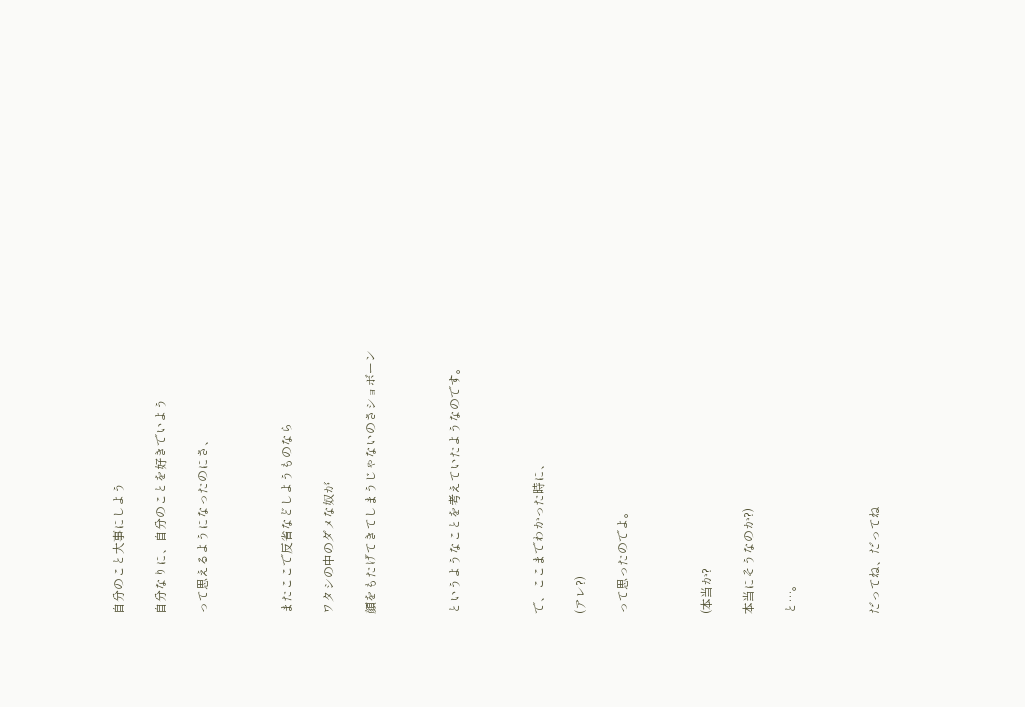自分のこと大事にしよう

自分なりに、自分のことを好きでいよう

って思えるようになったのにさ、



またここで反省などしようものなら

ワタシの中のダメな奴が

顔をもたげてきてしまうじゃないのさショボーン



というようなことを考えていたようなのです。



で、ここまでわかった時に、

(アレ?)

って思ったのでよ。



(本当か?

本当にそうなのか?)

と…。



だってね、だってね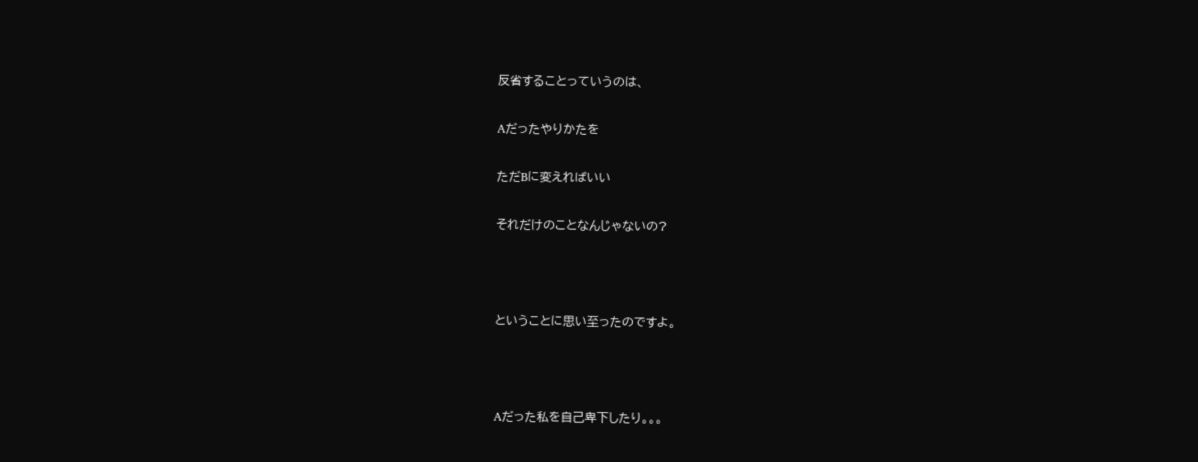反省することっていうのは、

Aだったやりかたを

ただBに変えればいい

それだけのことなんじゃないの?



ということに思い至ったのですよ。



Aだった私を自己卑下したり。。。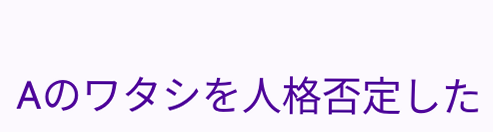Aのワタシを人格否定した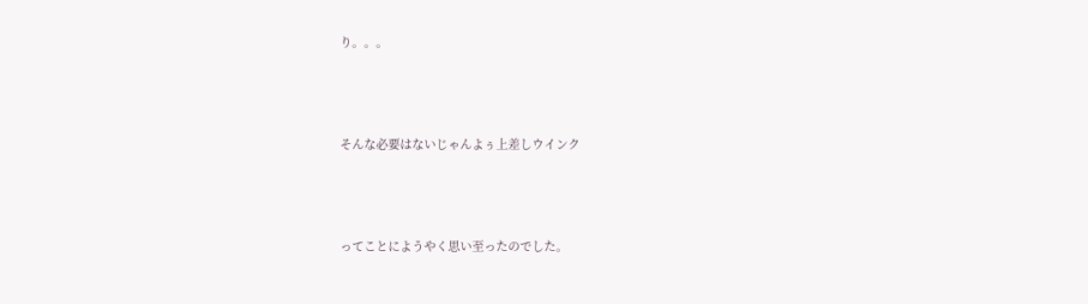り。。。



そんな必要はないじゃんよぅ上差しウインク



ってことにようやく思い至ったのでした。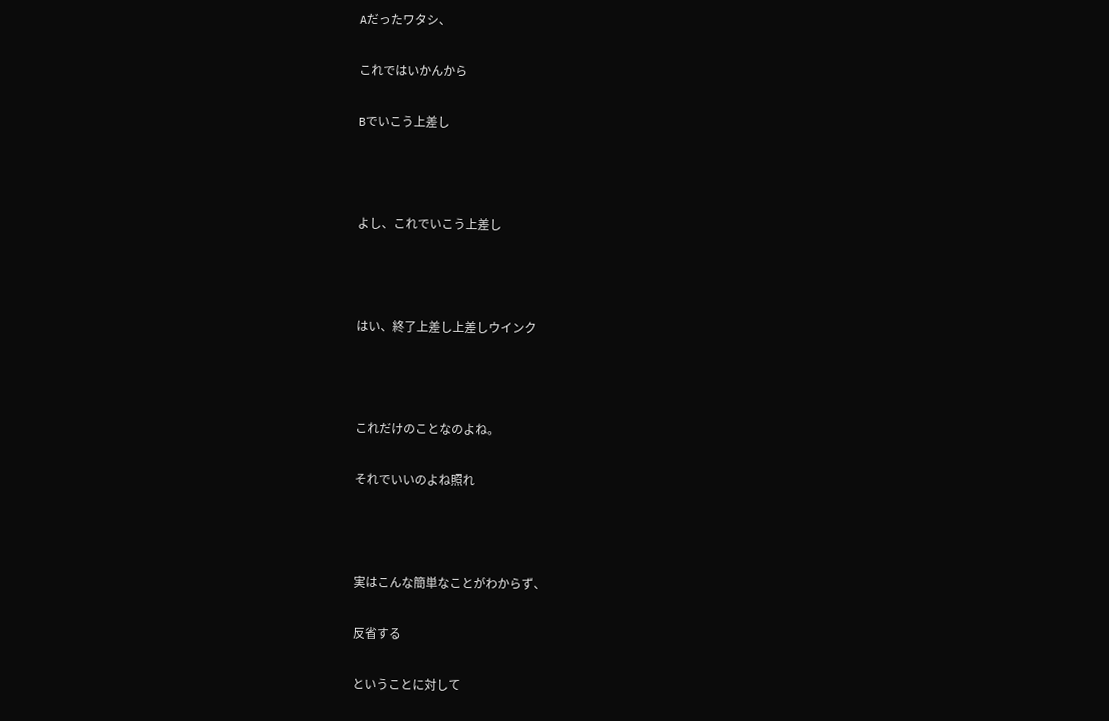Aだったワタシ、

これではいかんから

Bでいこう上差し



よし、これでいこう上差し



はい、終了上差し上差しウインク



これだけのことなのよね。

それでいいのよね照れ



実はこんな簡単なことがわからず、

反省する

ということに対して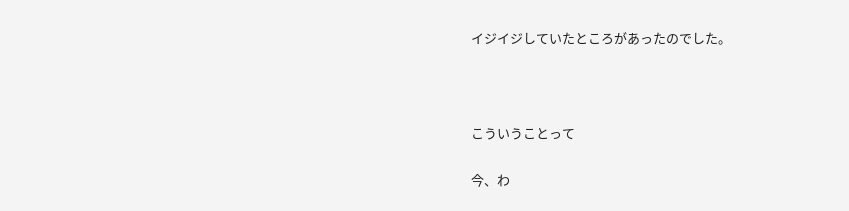イジイジしていたところがあったのでした。



こういうことって

今、わ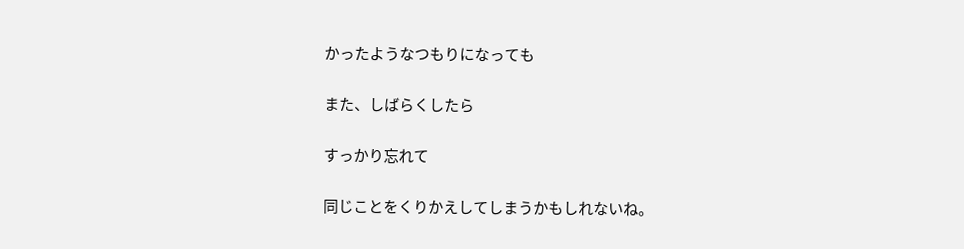かったようなつもりになっても

また、しばらくしたら

すっかり忘れて

同じことをくりかえしてしまうかもしれないね。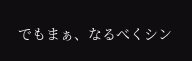でもまぁ、なるべくシン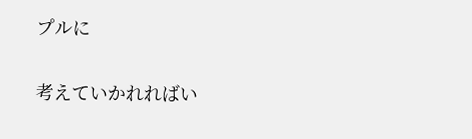プルに

考えていかれればい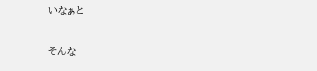いなぁと

そんな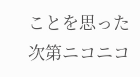ことを思った次第ニコニコ